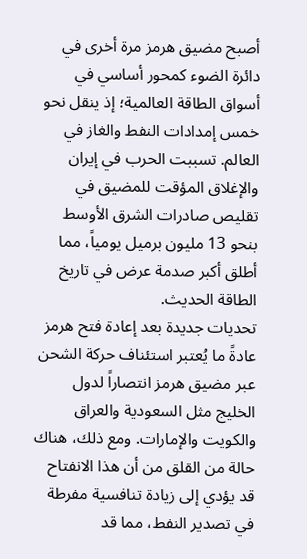أصبح مضيق هرمز مرة أخرى في دائرة الضوء كمحور أساسي في أسواق الطاقة العالمية؛ إذ ينقل نحو خمس إمدادات النفط والغاز في العالم. تسببت الحرب في إيران والإغلاق المؤقت للمضيق في تقليص صادرات الشرق الأوسط بنحو 13 مليون برميل يومياً، مما أطلق أكبر صدمة عرض في تاريخ الطاقة الحديث.
تحديات جديدة بعد إعادة فتح هرمز
عادةً ما يُعتبر استئناف حركة الشحن عبر مضيق هرمز انتصاراً لدول الخليج مثل السعودية والعراق والكويت والإمارات. ومع ذلك، هناك حالة من القلق من أن هذا الانفتاح قد يؤدي إلى زيادة تنافسية مفرطة في تصدير النفط، مما قد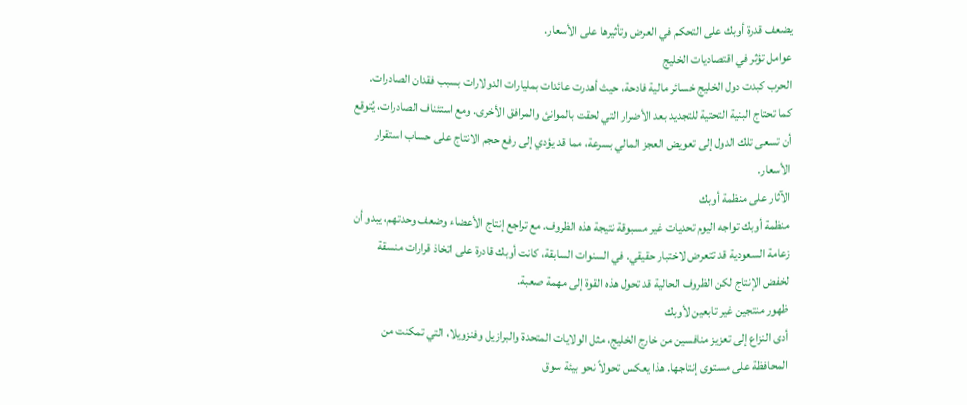يضعف قدرة أوبك على التحكم في العرض وتأثيرها على الأسعار.
عوامل تؤثر في اقتصاديات الخليج
الحرب كبدت دول الخليج خسائر مالية فادحة، حيث أهدرت عائدات بمليارات الدولارات بسبب فقدان الصادرات. كما تحتاج البنية التحتية للتجديد بعد الأضرار التي لحقت بالموانئ والمرافق الأخرى. ومع استئناف الصادرات، يُتوقع أن تسعى تلك الدول إلى تعويض العجز المالي بسرعة، مما قد يؤدي إلى رفع حجم الانتاج على حساب استقرار الأسعار.
الآثار على منظمة أوبك
منظمة أوبك تواجه اليوم تحديات غير مسبوقة نتيجة هذه الظروف. مع تراجع إنتاج الأعضاء وضعف وحدتهم، يبدو أن زعامة السعودية قد تتعرض لاختبار حقيقي. في السنوات السابقة، كانت أوبك قادرة على اتخاذ قرارات منسقة لخفض الإنتاج لكن الظروف الحالية قد تحول هذه القوة إلى مهمة صعبة.
ظهور منتجين غير تابعين لأوبك
أدى النزاع إلى تعزيز منافسين من خارج الخليج، مثل الولايات المتحدة والبرازيل وفنزويلا، التي تمكنت من المحافظة على مستوى إنتاجها. هذا يعكس تحولاً نحو بيئة سوق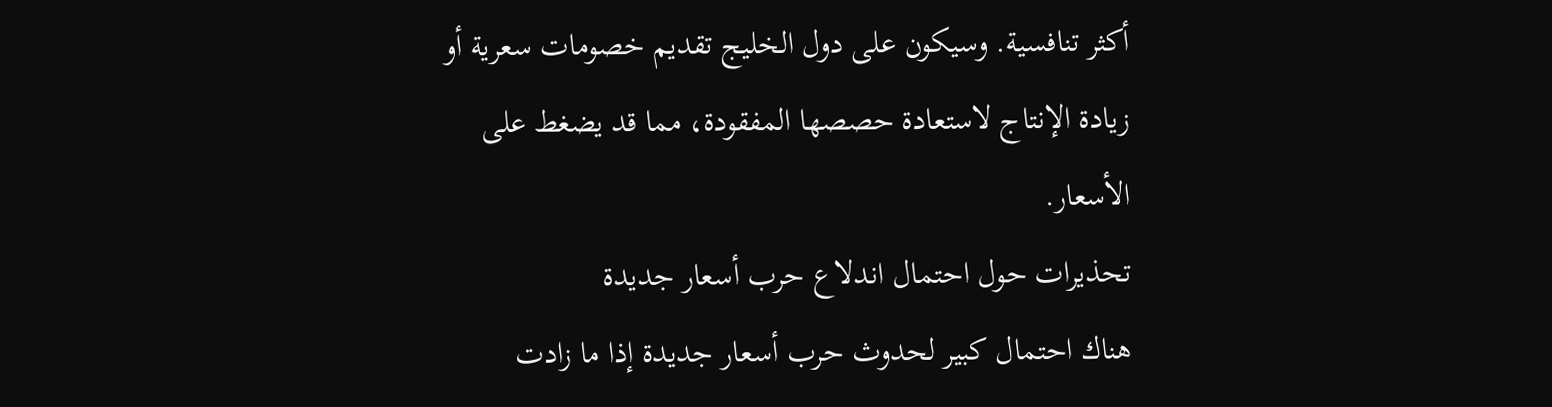أكثر تنافسية. وسيكون على دول الخليج تقديم خصومات سعرية أو زيادة الإنتاج لاستعادة حصصها المفقودة، مما قد يضغط على الأسعار.
تحذيرات حول احتمال اندلاع حرب أسعار جديدة
هناك احتمال كبير لحدوث حرب أسعار جديدة إذا ما زادت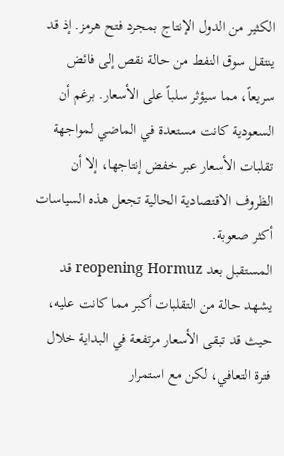الكثير من الدول الإنتاج بمجرد فتح هرمز. إذ قد ينتقل سوق النفط من حالة نقص إلى فائض سريعاً، مما سيؤثر سلباً على الأسعار. برغم أن السعودية كانت مستعدة في الماضي لمواجهة تقلبات الأسعار عبر خفض إنتاجها، إلا أن الظروف الاقتصادية الحالية تجعل هذه السياسات أكثر صعوبة.
المستقبل بعد reopening Hormuz قد يشهد حالة من التقلبات أكبر مما كانت عليه، حيث قد تبقى الأسعار مرتفعة في البداية خلال فترة التعافي، لكن مع استمرار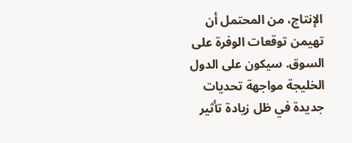الإنتاج، من المحتمل أن تهيمن توقعات الوفرة على السوق. سيكون على الدول الخليجة مواجهة تحديات جديدة في ظل زيادة تأثير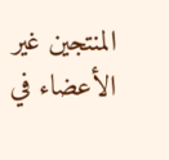المنتجين غير الأعضاء في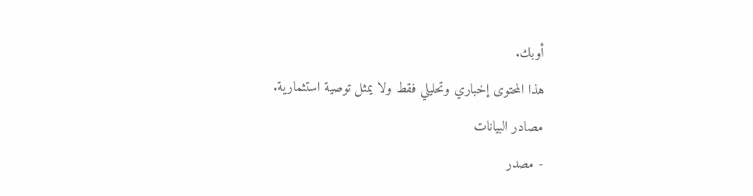أوبك.
هذا المحتوى إخباري وتحليلي فقط ولا يمثل توصية استثمارية.
مصادر البيانات
- مصدر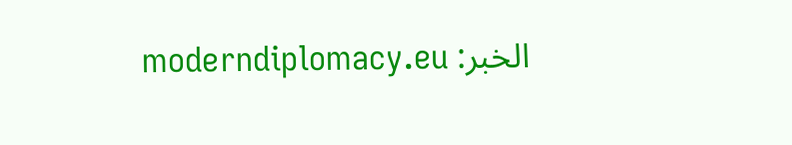الخبر: moderndiplomacy.eu